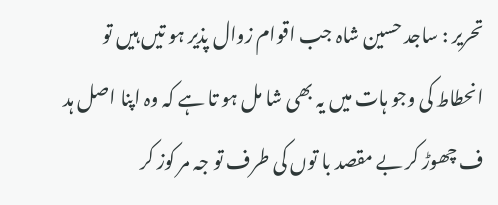تحریر : ساجد حسین شاہ جب اقوام زوال پذیر ہو تیں ہیں تو انحطاط کی وجو ہات میں یہ بھی شا مل ہو تا ہے کہ وہ اپنا اصل ہد ف چھوڑ کر بے مقصد با توں کی طرف تو جہ مر کوز کر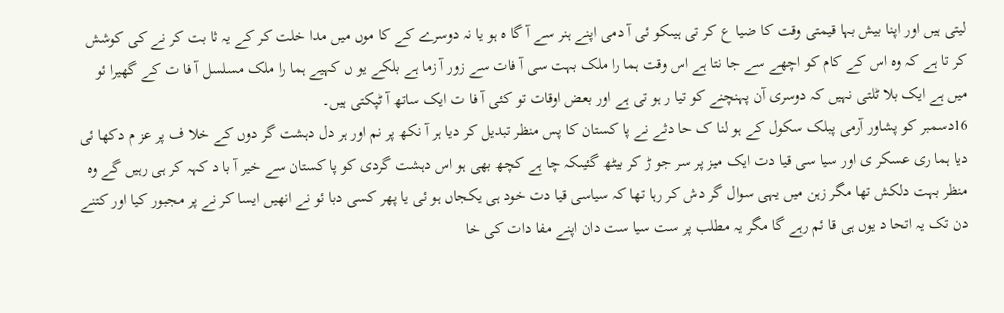لیتی ہیں اور اپنا بیش بہا قیمتی وقت کا ضیا ع کر تی ہیںکو ئی آ دمی اپنے ہنر سے آ گا ہ ہو یا نہ دوسرے کے کا موں میں مدا خلت کر کے یہ ثا بت کر نے کی کوشش کر تا ہے کہ وہ اس کے کام کو اچھے سے جا نتا ہے اس وقت ہما را ملک بہت سی آ فات سے زور آ زما ہے بلکے یو ں کہیے ہما را ملک مسلسل آ فا ت کے گھیرا ئو میں ہے ایک بلا ٹلتی نہیں کہ دوسری آن پہنچنے کو تیا ر ہو تی ہے اور بعض اوقات تو کئی آ فا ت ایک ساتھ آ ٹپکتی ہیں۔
16دسمبر کو پشاور آرمی پبلک سکول کے ہو لنا ک حا دثے نے پا کستان کا پس منظر تبدیل کر دیا ہر آ نکھ پر نم اور ہر دل دہشت گر دوں کے خلا ف پر عز م دکھا ئی دیا ہما ری عسکر ی اور سیا سی قیا دت ایک میز پر سر جو ڑ کر بیٹھ گئیںکہ چا ہے کچھ بھی ہو اس دہشت گردی کو پا کستان سے خیر آ با د کہہ کر ہی رہیں گے وہ منظر بہت دلکش تھا مگر زہن میں یہی سوال گر دش کر رہا تھا کہ سیاسی قیا دت خود ہی یکجاں ہو ئی یا پھر کسی دبا ئو نے انھیں ایسا کر نے پر مجبور کیا اور کتنے دن تک یہ اتحا د یوں ہی قا ئم رہے گا مگر یہ مطلب پر ست سیا ست دان اپنے مفا دات کی خا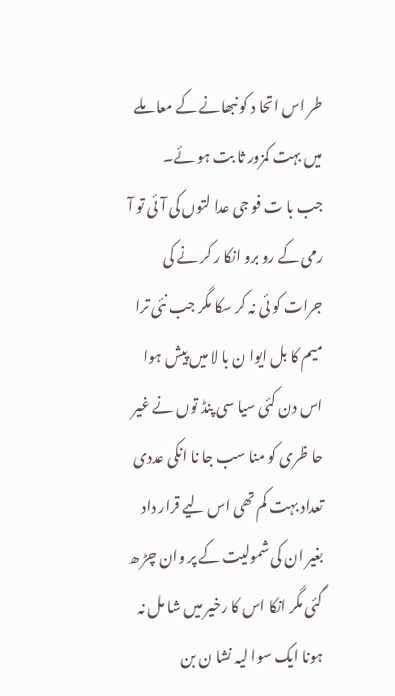طر اس اتحا د کو نبھانے کے معا ملے میں بہت کمزور ثا بت ہو ئے۔
جب با ت فو جی عدا لتوں کی آ ئی تو آ رمی کے رو برو انکا ر کر نے کی جرات کو ئی نہ کر سکا مگر جب نئی ترا میم کا بل ایوا ن با لا میں پیش ہوا اس دن کئی سیا سی پنڈ توں نے غیر حا ظری کو منا سب جا نا انکی عددی تعداد بہت کم تھی اس لیے قرار داد بغیر ان کی شمولیت کے پر وان چڑ ھ گئی مگر انکا اس کا رخیر میں شا مل نہ ہونا ایک سوا لیہ نشا ن بن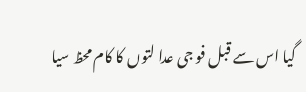گیا اس سے قبل فو جی عدا لتوں کا کام محظ سیا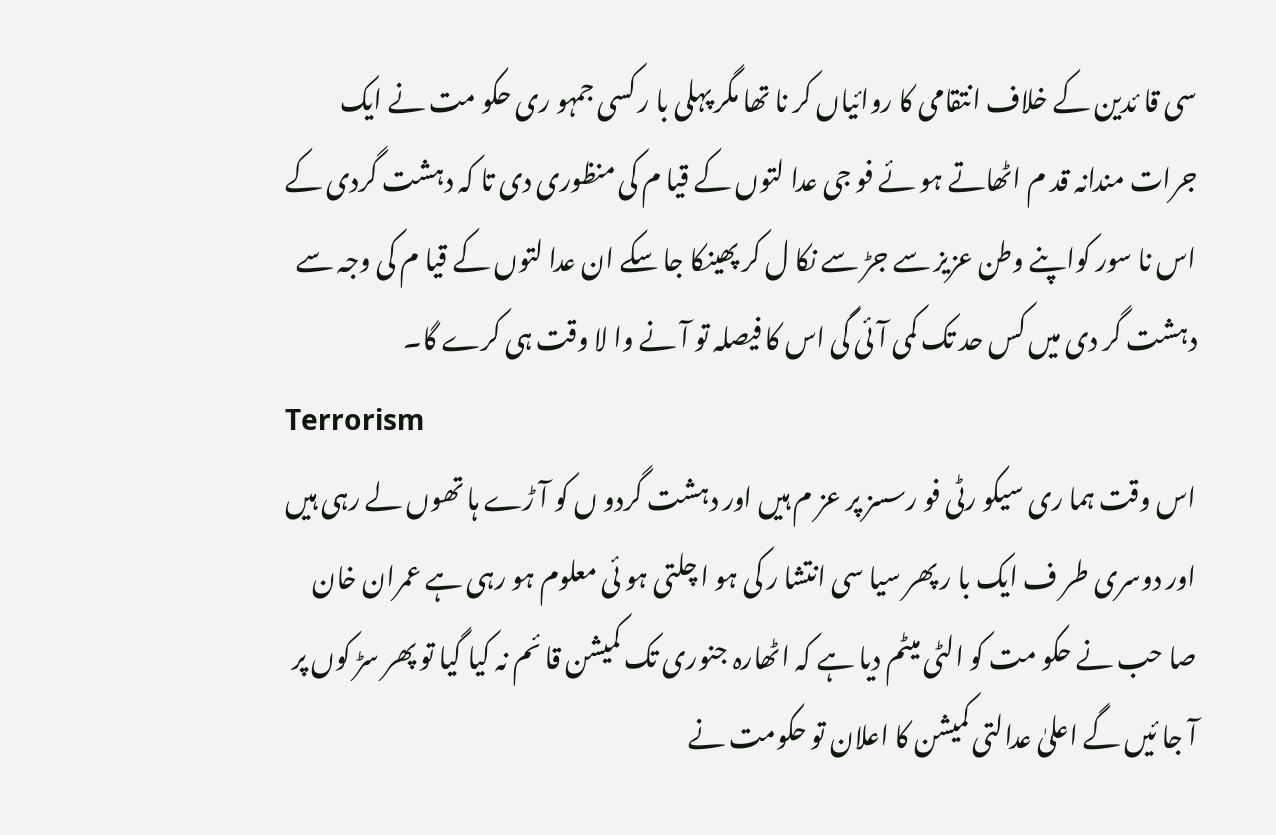سی قا ئدین کے خلاف انتقامی کا روائیاں کر نا تھا مگر پہلی با ر کسی جمہو ری حکو مت نے ایک جرات مندانہ قد م اٹھاتے ہو ئے فو جی عدا لتوں کے قیا م کی منظوری دی تا کہ دہشت گردی کے اس نا سور کواپنے وطن عزیز سے جڑ سے نکا ل کر پھینکا جا سکے ان عدا لتوں کے قیا م کی وجہ سے دہشت گر دی میں کس حد تک کمی آ ئی گی اس کا فیصلہ تو آ نے وا لا وقت ہی کرے گا۔
Terrorism
اس وقت ہما ری سیکو رٹی فو رسسز پر عز م ہیں اور دہشت گردو ں کو آ ڑے ہا تھوں لے رہی ہیں اور دوسری طر ف ایک با ر پھر سیا سی انتشا ر کی ہو ا چلتی ہو ئی معلوم ہو رہی ہے عمران خان صا حب نے حکو مت کو الٹی میٹم دیا ہے کہ اٹھارہ جنوری تک کمیشن قا ئم نہ کیا گیا تو پھر سڑ کوں پر آ جا ئیں گے اعلیٰ عدالتی کمیشن کا اعلان تو حکومت نے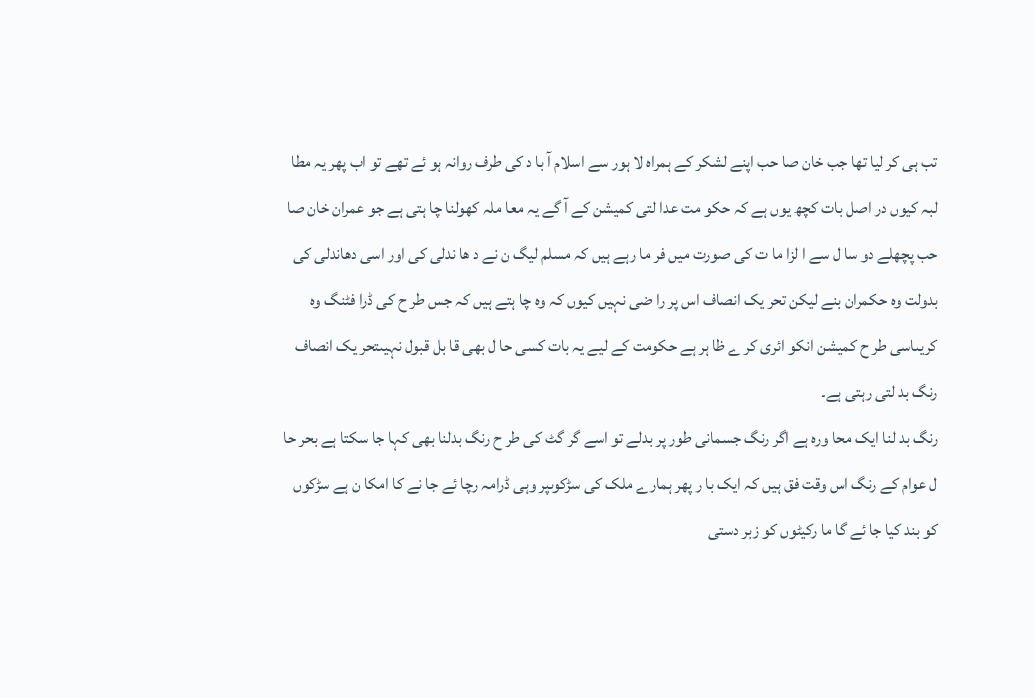تب ہی کر لیا تھا جب خان صا حب اپنے لشکر کے ہمراہ لا ہور سے اسلام آ با د کی طرف روانہ ہو ئے تھے تو اب پھر یہ مطا لبہ کیوں در اصل بات کچھ یوں ہے کہ حکو مت عدا لتی کمیشن کے آ گے یہ معا ملہ کھولنا چا ہتی ہے جو عمران خان صا حب پچھلے دو سا ل سے ا لزا ما ت کی صورت میں فر ما رہے ہیں کہ مسلم لیگ ن نے د ھا ندلی کی اور اسی دھاندلی کی بدولت وہ حکمران بنے لیکن تحر یک انصاف اس پر را ضی نہیں کیوں کہ وہ چا ہتے ہیں کہ جس طر ح کی ڈرا فٹنگ وہ کریںاسی طر ح کمیشن انکو ائری کر ے ظا ہر ہے حکومت کے لیے یہ بات کسی حا ل بھی قا بل قبول نہیںتحر یک انصاف رنگ بد لتی رہتی ہے۔
رنگ بد لنا ایک محا ورہ ہے اگر رنگ جسمانی طور پر بدلے تو اسے گر گٹ کی طر ح رنگ بدلنا بھی کہا جا سکتا ہے بحر حا ل عوام کے رنگ اس وقت فق ہیں کہ ایک با ر پھر ہمارے ملک کی سڑکوںپر وہی ڈرامہ رچا ئے جا نے کا امکا ن ہے سڑکوں کو بند کیا جا ئے گا ما رکیٹوں کو زبر دستی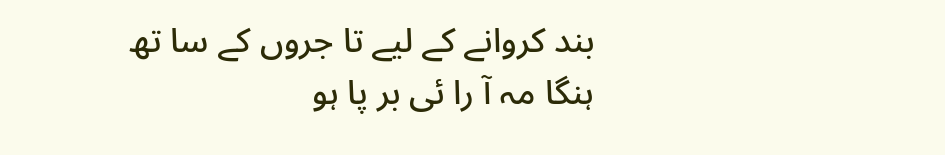بند کروانے کے لیے تا جروں کے سا تھ ہنگا مہ آ را ئی بر پا ہو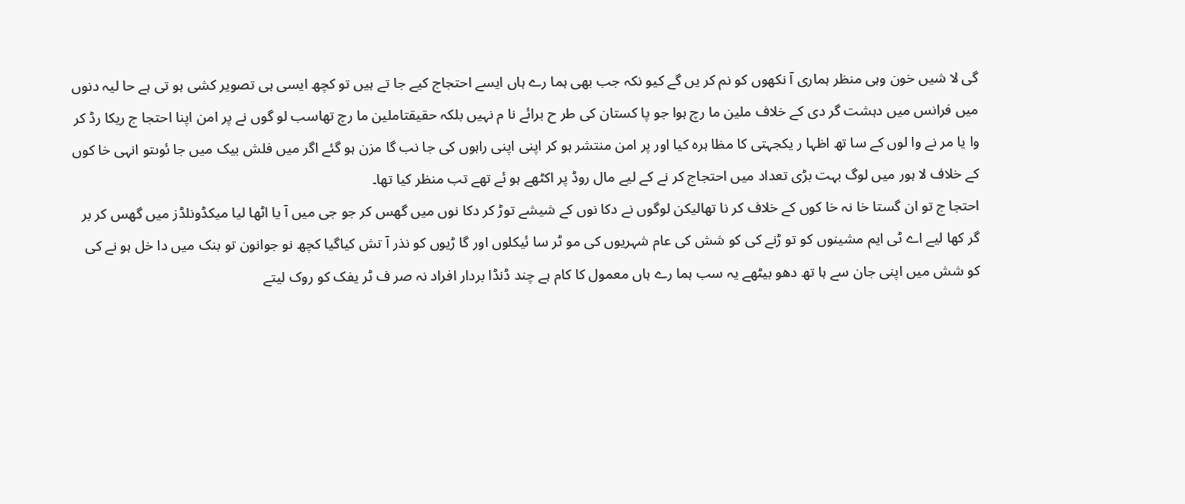گی لا شیں خون وہی منظر ہماری آ نکھوں کو نم کر یں گے کیو نکہ جب بھی ہما رے ہاں ایسے احتجاج کیے جا تے ہیں تو کچھ ایسی ہی تصویر کشی ہو تی ہے حا لیہ دنوں میں فرانس میں دہشت گر دی کے خلاف ملین ما رچ ہوا جو پا کستان کی طر ح برائے نا م نہیں بلکہ حقیقتاملین ما رچ تھاسب لو گوں نے پر امن اپنا احتجا ج ریکا رڈ کر وا یا مر نے وا لوں کے سا تھ اظہا ر یکجہتی کا مظا ہرہ کیا اور پر امن منتشر ہو کر اپنی اپنی راہوں کی جا نب گا مزن ہو گئے اگر میں فلش بیک میں جا ئوںتو انہی خا کوں کے خلاف لا ہور میں لوگ بہت بڑی تعداد میں احتجاج کر نے کے لیے مال روڈ پر اکٹھے ہو ئے تھے تب منظر کیا تھا۔
احتجا ج تو ان گستا خا نہ خا کوں کے خلاف کر نا تھالیکن لوگوں نے دکا نوں کے شیشے توڑ کر دکا نوں میں گھس کر جو جی میں آ یا اٹھا لیا میکڈونلڈز میں گھس کر بر گر کھا لیے اے ٹی ایم مشینوں کو تو ڑنے کی کو شش کی عام شہریوں کی مو ٹر سا ئیکلوں اور گا ڑیوں کو نذر آ تش کیاگیا کچھ نو جوانون تو بنک میں دا خل ہو نے کی کو شش میں اپنی جان سے ہا تھ دھو بیٹھے یہ سب ہما رے ہاں معمول کا کام ہے چند ڈنڈا بردار افراد نہ صر ف ٹر یفک کو روک لیتے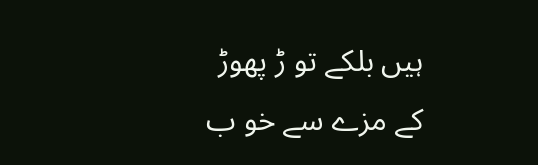ہیں بلکے تو ڑ پھوڑ کے مزے سے خو ب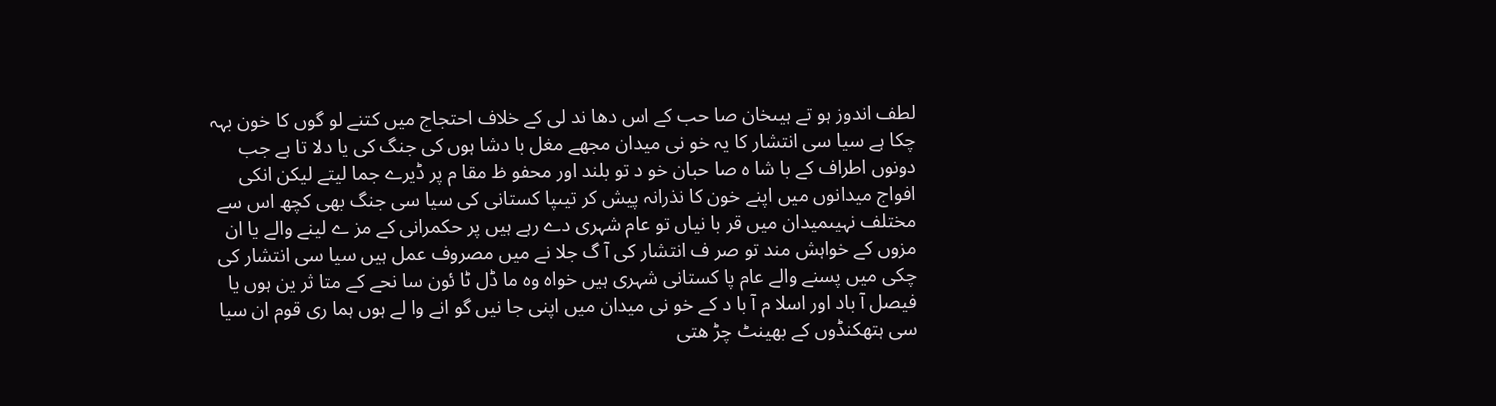لطف اندوز ہو تے ہیںخان صا حب کے اس دھا ند لی کے خلاف احتجاج میں کتنے لو گوں کا خون بہہ چکا ہے سیا سی انتشار کا یہ خو نی میدان مجھے مغل با دشا ہوں کی جنگ کی یا دلا تا ہے جب دونوں اطراف کے با شا ہ صا حبان خو د تو بلند اور محفو ظ مقا م پر ڈیرے جما لیتے لیکن انکی افواج میدانوں میں اپنے خون کا نذرانہ پیش کر تیںپا کستانی کی سیا سی جنگ بھی کچھ اس سے مختلف نہیںمیدان میں قر با نیاں تو عام شہری دے رہے ہیں پر حکمرانی کے مز ے لینے والے یا ان مزوں کے خواہش مند تو صر ف انتشار کی آ گ جلا نے میں مصروف عمل ہیں سیا سی انتشار کی چکی میں پسنے والے عام پا کستانی شہری ہیں خواہ وہ ما ڈل ٹا ئون سا نحے کے متا ثر ین ہوں یا فیصل آ باد اور اسلا م آ با د کے خو نی میدان میں اپنی جا نیں گو انے وا لے ہوں ہما ری قوم ان سیا سی ہتھکنڈوں کے بھینٹ چڑ ھتی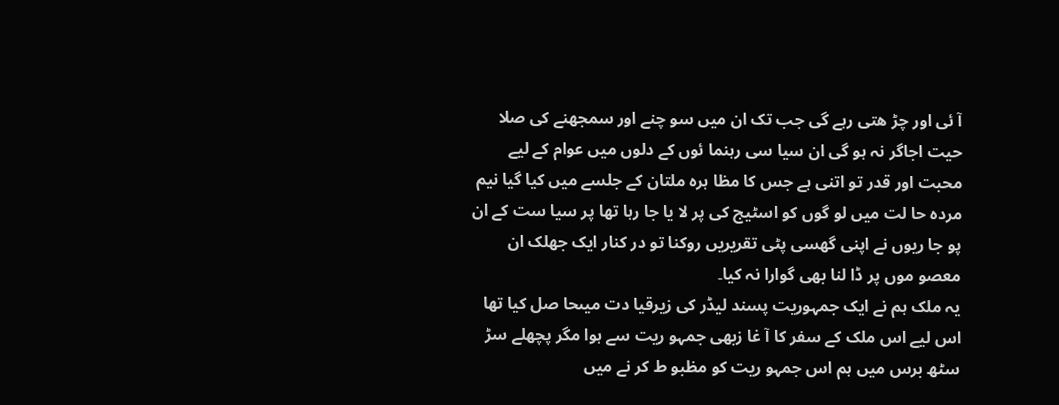آ ئی اور چڑ ھتی رہے گی جب تک ان میں سو چنے اور سمجھنے کی صلا حیت اجاگر نہ ہو گی ان سیا سی رہنما ئوں کے دلوں میں عوام کے لیے محبت اور قدر تو اتنی ہے جس کا مظا ہرہ ملتان کے جلسے میں کیا گیا نیم مردہ حا لت میں لو گوں کو اسٹیج کی پر لا یا جا رہا تھا پر سیا ست کے ان پو جا ریوں نے اپنی گھسی پٹی تقریریں روکنا تو در کنار ایک جھلک ان معصو موں پر ڈا لنا بھی گوارا نہ کیا۔
یہ ملک ہم نے ایک جمہوریت پسند لیڈر کی زیرقیا دت میںحا صل کیا تھا اس لیے اس ملک کے سفر کا آ غا زبھی جمہو ریت سے ہوا مگر پچھلے سڑ سٹھ برس میں ہم اس جمہو ریت کو مظبو ط کر نے میں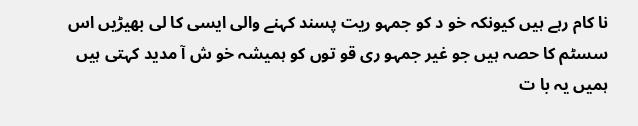نا کام رہے ہیں کیونکہ خو د کو جمہو ریت پسند کہنے والی ایسی کا لی بھیڑیں اس سسٹم کا حصہ ہیں جو غیر جمہو ری قو توں کو ہمیشہ خو ش آ مدید کہتی ہیں ہمیں یہ با ت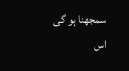سمجھنا ہو گی اس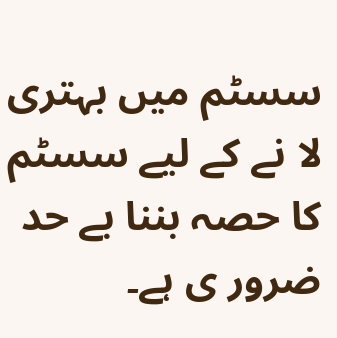سسٹم میں بہتری لا نے کے لیے سسٹم کا حصہ بننا بے حد ضرور ی ہے۔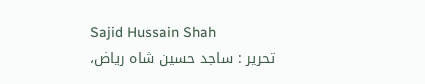Sajid Hussain Shah
تحریر : ساجد حسین شاہ ریاض،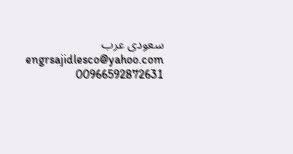سعودی عرب engrsajidlesco@yahoo.com 00966592872631